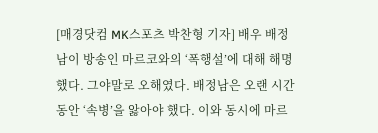[매경닷컴 MK스포츠 박찬형 기자] 배우 배정남이 방송인 마르코와의 ‘폭행설’에 대해 해명했다. 그야말로 오해였다. 배정남은 오랜 시간 동안 ‘속병’을 앓아야 했다. 이와 동시에 마르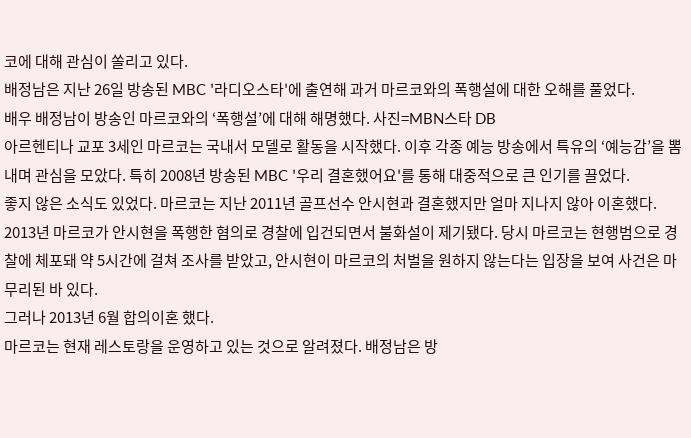코에 대해 관심이 쏠리고 있다.
배정남은 지난 26일 방송된 MBC '라디오스타'에 출연해 과거 마르코와의 폭행설에 대한 오해를 풀었다.
배우 배정남이 방송인 마르코와의 ‘폭행설’에 대해 해명했다. 사진=MBN스타 DB
아르헨티나 교포 3세인 마르코는 국내서 모델로 활동을 시작했다. 이후 각종 예능 방송에서 특유의 ‘예능감’을 뽐내며 관심을 모았다. 특히 2008년 방송된 MBC '우리 결혼했어요'를 통해 대중적으로 큰 인기를 끌었다.
좋지 않은 소식도 있었다. 마르코는 지난 2011년 골프선수 안시현과 결혼했지만 얼마 지나지 않아 이혼했다.
2013년 마르코가 안시현을 폭행한 혐의로 경찰에 입건되면서 불화설이 제기됐다. 당시 마르코는 현행범으로 경찰에 체포돼 약 5시간에 걸쳐 조사를 받았고, 안시현이 마르코의 처벌을 원하지 않는다는 입장을 보여 사건은 마무리된 바 있다.
그러나 2013년 6월 합의이혼 했다.
마르코는 현재 레스토랑을 운영하고 있는 것으로 알려졌다. 배정남은 방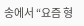송에서 “요즘 형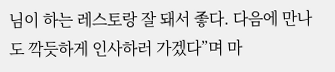님이 하는 레스토랑 잘 돼서 좋다. 다음에 만나도 깍듯하게 인사하러 가겠다”며 마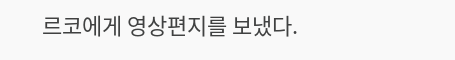르코에게 영상편지를 보냈다.